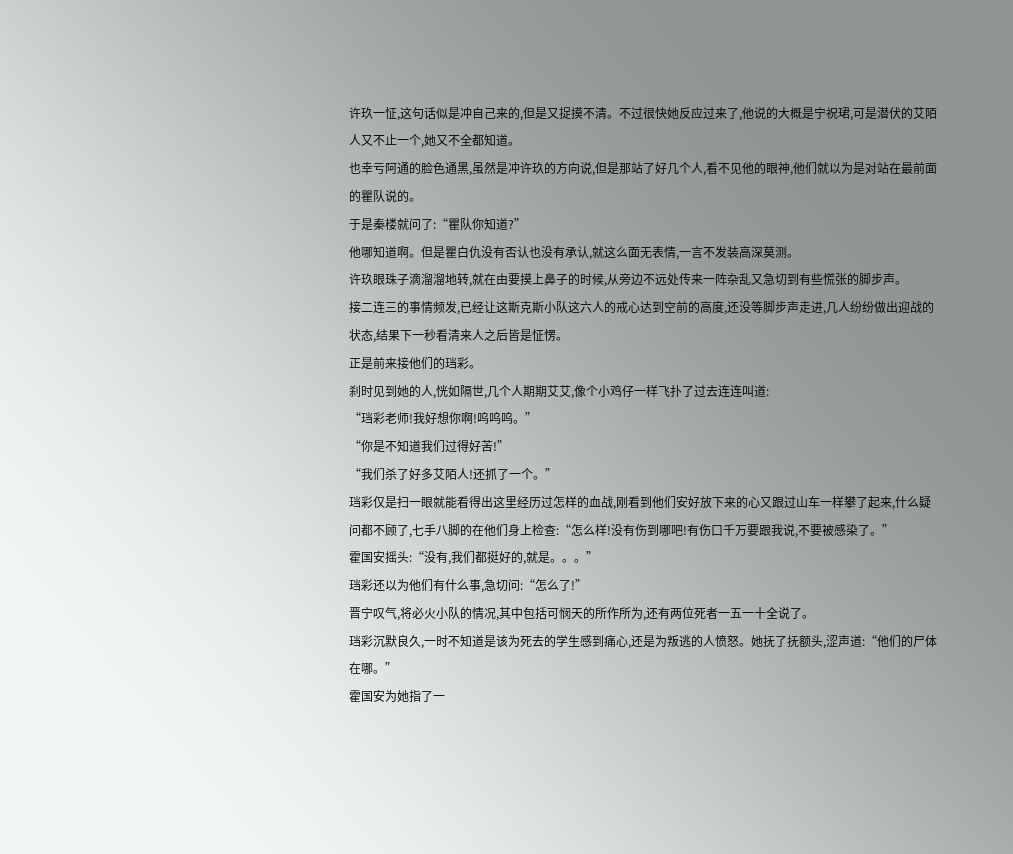许玖一怔,这句话似是冲自己来的,但是又捉摸不清。不过很快她反应过来了,他说的大概是宁祝珺,可是潜伏的艾陌人又不止一个,她又不全都知道。
也幸亏阿通的脸色通黑,虽然是冲许玖的方向说,但是那站了好几个人,看不见他的眼神,他们就以为是对站在最前面的瞿队说的。
于是秦楼就问了:“瞿队你知道?”
他哪知道啊。但是瞿白仇没有否认也没有承认,就这么面无表情,一言不发装高深莫测。
许玖眼珠子滴溜溜地转,就在由要摸上鼻子的时候,从旁边不远处传来一阵杂乱又急切到有些慌张的脚步声。
接二连三的事情频发,已经让这斯克斯小队这六人的戒心达到空前的高度,还没等脚步声走进,几人纷纷做出迎战的状态,结果下一秒看清来人之后皆是怔愣。
正是前来接他们的珰彩。
刹时见到她的人,恍如隔世,几个人期期艾艾,像个小鸡仔一样飞扑了过去连连叫道:
“珰彩老师!我好想你啊!呜呜呜。”
“你是不知道我们过得好苦!”
“我们杀了好多艾陌人!还抓了一个。”
珰彩仅是扫一眼就能看得出这里经历过怎样的血战,刚看到他们安好放下来的心又跟过山车一样攀了起来,什么疑问都不顾了,七手八脚的在他们身上检查:“怎么样!没有伤到哪吧!有伤口千万要跟我说,不要被感染了。”
霍国安摇头:“没有,我们都挺好的,就是。。。”
珰彩还以为他们有什么事,急切问:“怎么了!”
晋宁叹气,将必火小队的情况,其中包括可悯天的所作所为,还有两位死者一五一十全说了。
珰彩沉默良久,一时不知道是该为死去的学生感到痛心,还是为叛逃的人愤怒。她抚了抚额头,涩声道:“他们的尸体在哪。”
霍国安为她指了一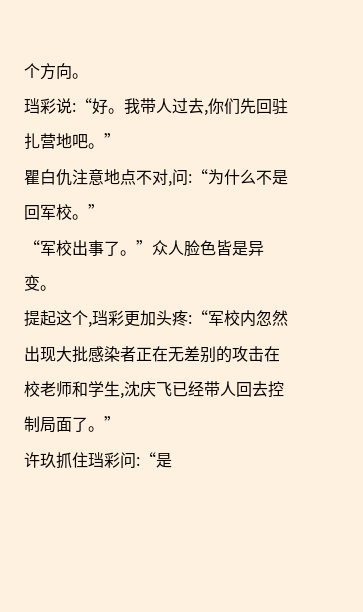个方向。
珰彩说:“好。我带人过去,你们先回驻扎营地吧。”
瞿白仇注意地点不对,问:“为什么不是回军校。”
“军校出事了。”众人脸色皆是异变。
提起这个,珰彩更加头疼:“军校内忽然出现大批感染者正在无差别的攻击在校老师和学生,沈庆飞已经带人回去控制局面了。”
许玖抓住珰彩问:“是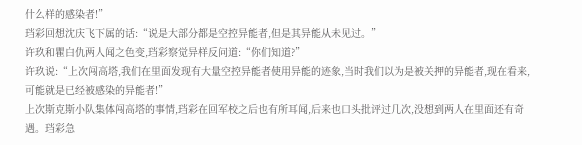什么样的感染者!”
珰彩回想沈庆飞下属的话:“说是大部分都是空控异能者,但是其异能从未见过。”
许玖和瞿白仇两人闻之色变,珰彩察觉异样反问道:“你们知道?”
许玖说:“上次闯高塔,我们在里面发现有大量空控异能者使用异能的迹象,当时我们以为是被关押的异能者,现在看来,可能就是已经被感染的异能者!”
上次斯克斯小队集体闯高塔的事情,珰彩在回军校之后也有所耳闻,后来也口头批评过几次,没想到两人在里面还有奇遇。珰彩急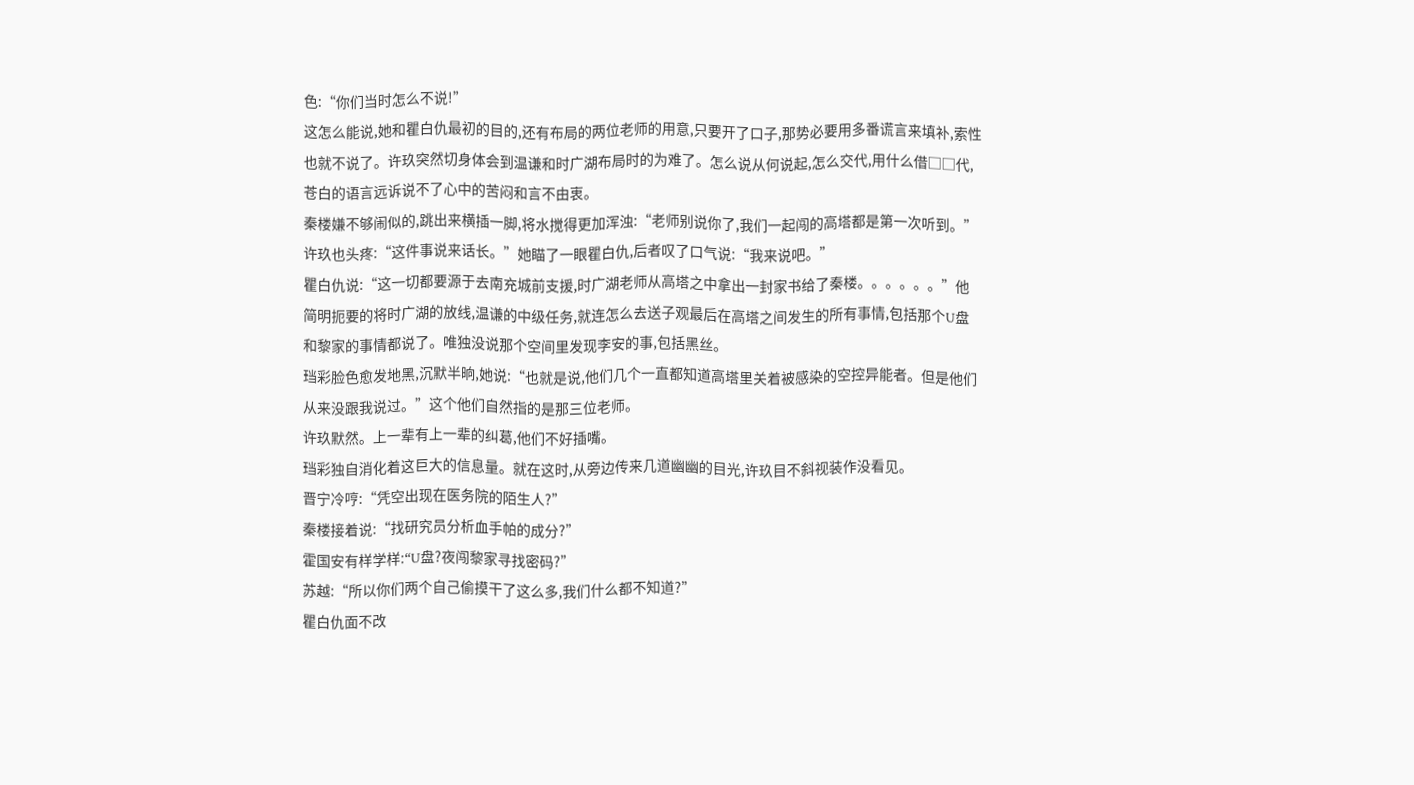色:“你们当时怎么不说!”
这怎么能说,她和瞿白仇最初的目的,还有布局的两位老师的用意,只要开了口子,那势必要用多番谎言来填补,索性也就不说了。许玖突然切身体会到温谦和时广湖布局时的为难了。怎么说从何说起,怎么交代,用什么借□□代,苍白的语言远诉说不了心中的苦闷和言不由衷。
秦楼嫌不够闹似的,跳出来横插一脚,将水搅得更加浑浊:“老师别说你了,我们一起闯的高塔都是第一次听到。”
许玖也头疼:“这件事说来话长。”她瞄了一眼瞿白仇,后者叹了口气说:“我来说吧。”
瞿白仇说:“这一切都要源于去南充城前支援,时广湖老师从高塔之中拿出一封家书给了秦楼。。。。。。”他简明扼要的将时广湖的放线,温谦的中级任务,就连怎么去送子观最后在高塔之间发生的所有事情,包括那个U盘和黎家的事情都说了。唯独没说那个空间里发现李安的事,包括黑丝。
珰彩脸色愈发地黑,沉默半晌,她说:“也就是说,他们几个一直都知道高塔里关着被感染的空控异能者。但是他们从来没跟我说过。”这个他们自然指的是那三位老师。
许玖默然。上一辈有上一辈的纠葛,他们不好插嘴。
珰彩独自消化着这巨大的信息量。就在这时,从旁边传来几道幽幽的目光,许玖目不斜视装作没看见。
晋宁冷哼:“凭空出现在医务院的陌生人?”
秦楼接着说:“找研究员分析血手帕的成分?”
霍国安有样学样:“U盘?夜闯黎家寻找密码?”
苏越:“所以你们两个自己偷摸干了这么多,我们什么都不知道?”
瞿白仇面不改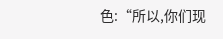色:“所以,你们现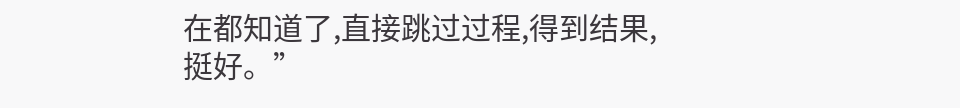在都知道了,直接跳过过程,得到结果,挺好。”